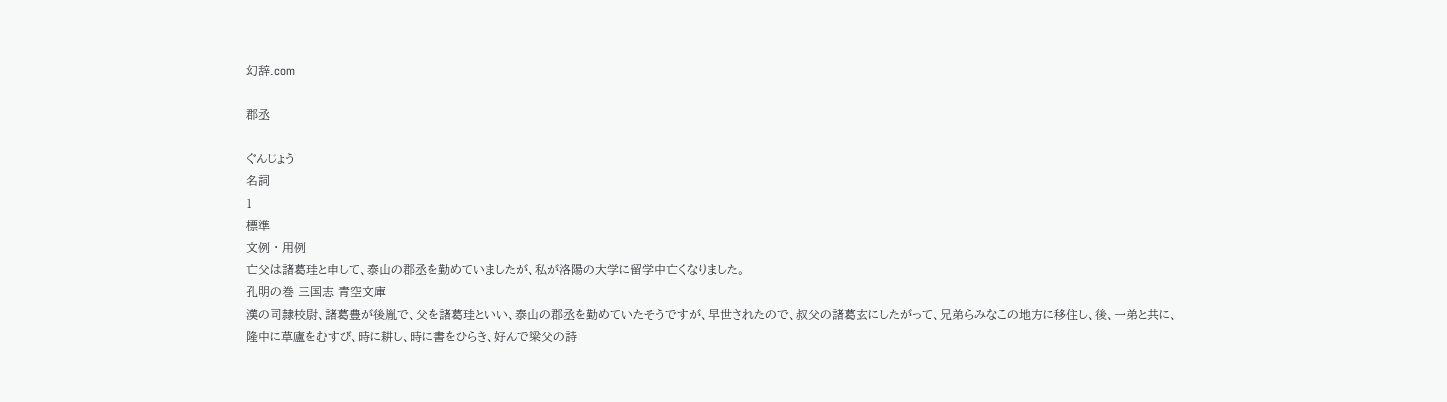幻辞.com

郡丞

ぐんじょう
名詞
1
標準
文例 · 用例
亡父は諸葛珪と申して、泰山の郡丞を勤めていましたが、私が洛陽の大学に留学中亡くなりました。
孔明の巻 三国志 青空文庫
漢の司隷校尉、諸葛豊が後胤で、父を諸葛珪といい、泰山の郡丞を勤めていたそうですが、早世されたので、叔父の諸葛玄にしたがって、兄弟らみなこの地方に移住し、後、一弟と共に、隆中に草廬をむすび、時に耕し、時に書をひらき、好んで梁父の詩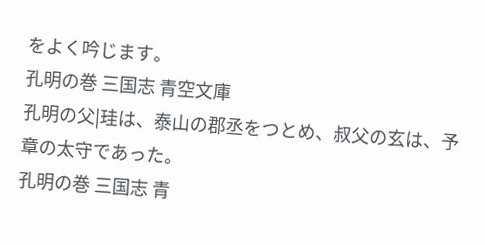をよく吟じます。
孔明の巻 三国志 青空文庫
孔明の父|珪は、泰山の郡丞をつとめ、叔父の玄は、予章の太守であった。
孔明の巻 三国志 青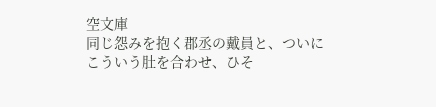空文庫
同じ怨みを抱く郡丞の戴員と、ついにこういう肚を合わせ、ひそ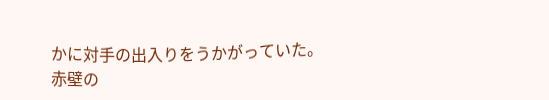かに対手の出入りをうかがっていた。
赤壁の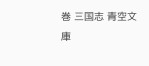巻 三国志 青空文庫